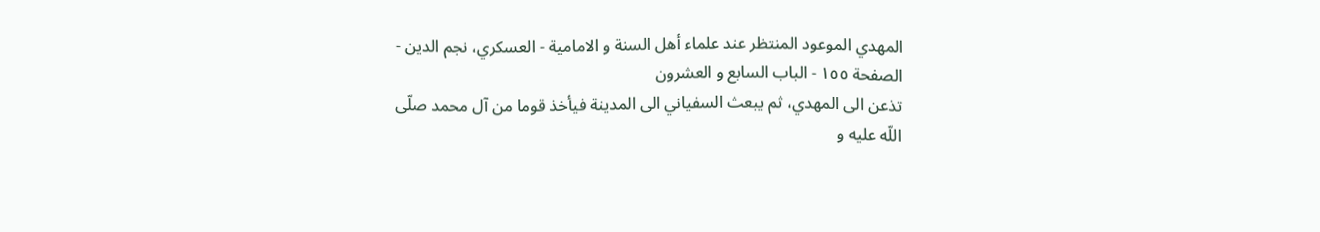المهدي الموعود المنتظر عند علماء أهل السنة و الامامية - العسكري، نجم الدين - الصفحة ١٥٥ - الباب السابع و العشرون
تذعن الى المهدي، ثم يبعث السفياني الى المدينة فيأخذ قوما من آل محمد صلّى اللّه عليه و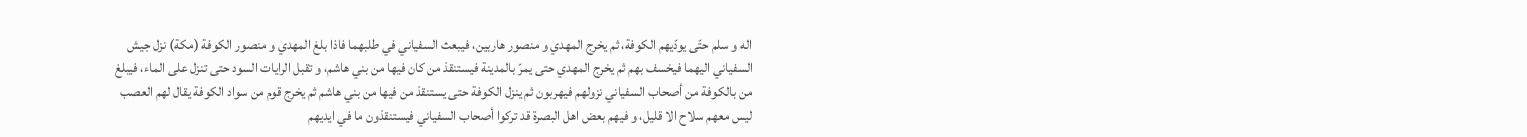اله و سلم حتّى يودّيهم الكوفة، ثم يخرج المهدي و منصور هاربين، فيبعث السفياني في طلبهما فاذا بلغ المهدي و منصور الكوفة (مكة) نزل جيش السفياني اليهما فيخسف بهم ثم يخرج المهدي حتى يمرّ بالمدينة فيستنقذ من كان فيها من بني هاشم، و تقبل الرايات السود حتى تنزل على الماء، فيبلغ من بالكوفة من أصحاب السفياني نزولهم فيهربون ثم ينزل الكوفة حتى يستنقذ من فيها من بني هاشم ثم يخرج قوم من سواد الكوفة يقال لهم العصب ليس معهم سلاح الا قليل، و فيهم بعض اهل البصرة قد تركوا أصحاب السفياني فيستنقذون ما في ايديهم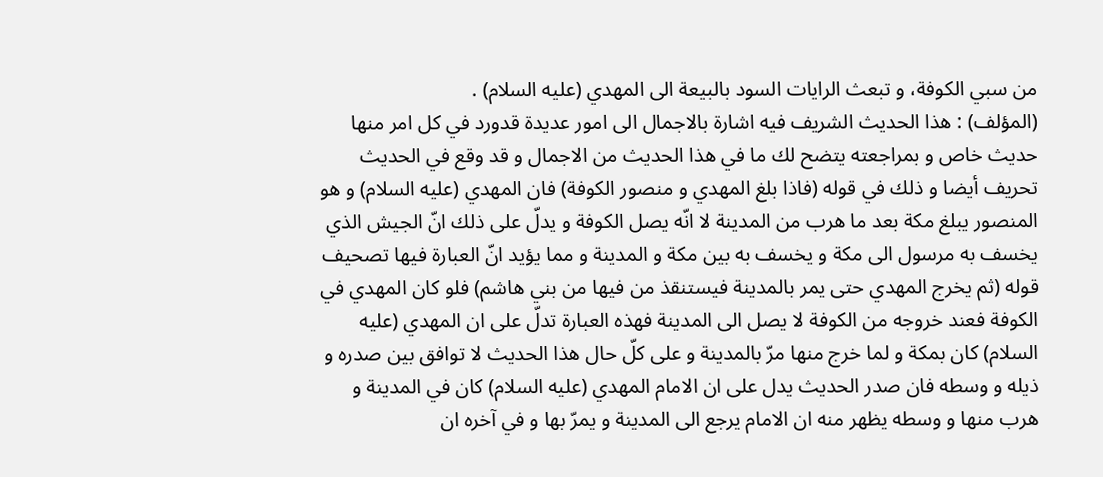من سبي الكوفة، و تبعث الرايات السود بالبيعة الى المهدي (عليه السلام) .
(المؤلف) : هذا الحديث الشريف فيه اشارة بالاجمال الى امور عديدة قدورد في كل امر منها حديث خاص و بمراجعته يتضح لك ما في هذا الحديث من الاجمال و قد وقع في الحديث تحريف أيضا و ذلك في قوله (فاذا بلغ المهدي و منصور الكوفة) فان المهدي (عليه السلام) و هو المنصور يبلغ مكة بعد ما هرب من المدينة لا انّه يصل الكوفة و يدلّ على ذلك انّ الجيش الذي يخسف به مرسول الى مكة و يخسف به بين مكة و المدينة و مما يؤيد انّ العبارة فيها تصحيف قوله (ثم يخرج المهدي حتى يمر بالمدينة فيستنقذ من فيها من بني هاشم) فلو كان المهدي في الكوفة فعند خروجه من الكوفة لا يصل الى المدينة فهذه العبارة تدلّ على ان المهدي (عليه السلام) كان بمكة و لما خرج منها مرّ بالمدينة و على كلّ حال هذا الحديث لا توافق بين صدره و ذيله و وسطه فان صدر الحديث يدل على ان الامام المهدي (عليه السلام) كان في المدينة و هرب منها و وسطه يظهر منه ان الامام يرجع الى المدينة و يمرّ بها و في آخره ان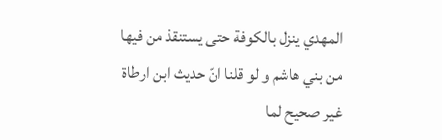المهدي ينزل بالكوفة حتى يستنقذ من فيها من بني هاشم و لو قلنا انّ حديث ابن ارطاة غير صحيح لما